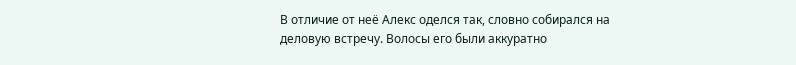В отличие от неё Алекс оделся так, словно собирался на деловую встречу. Волосы его были аккуратно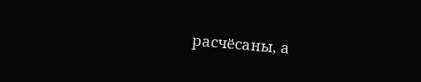расчёсаны, а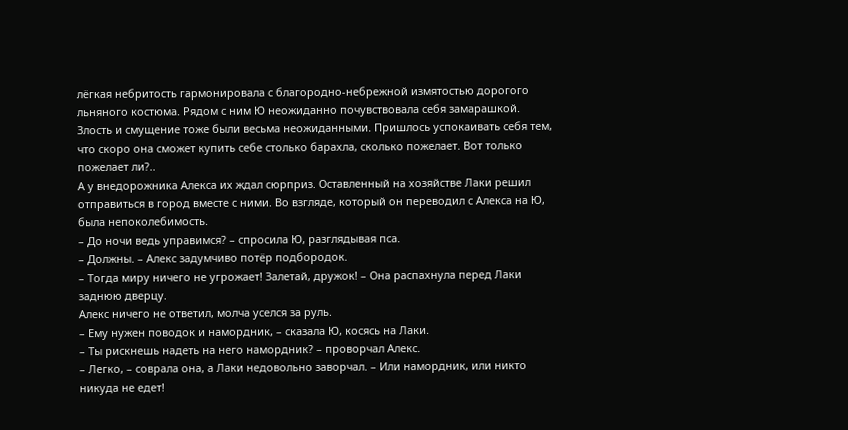лёгкая небритость гармонировала с благородно-небрежной измятостью дорогого льняного костюма. Рядом с ним Ю неожиданно почувствовала себя замарашкой. Злость и смущение тоже были весьма неожиданными. Пришлось успокаивать себя тем, что скоро она сможет купить себе столько барахла, сколько пожелает. Вот только пожелает ли?..
А у внедорожника Алекса их ждал сюрприз. Оставленный на хозяйстве Лаки решил отправиться в город вместе с ними. Во взгляде, который он переводил с Алекса на Ю, была непоколебимость.
– До ночи ведь управимся? – спросила Ю, разглядывая пса.
– Должны. – Алекс задумчиво потёр подбородок.
– Тогда миру ничего не угрожает! Залетай, дружок! – Она распахнула перед Лаки заднюю дверцу.
Алекс ничего не ответил, молча уселся за руль.
– Ему нужен поводок и намордник, – сказала Ю, косясь на Лаки.
– Ты рискнешь надеть на него намордник? – проворчал Алекс.
– Легко, – соврала она, а Лаки недовольно заворчал. – Или намордник, или никто никуда не едет!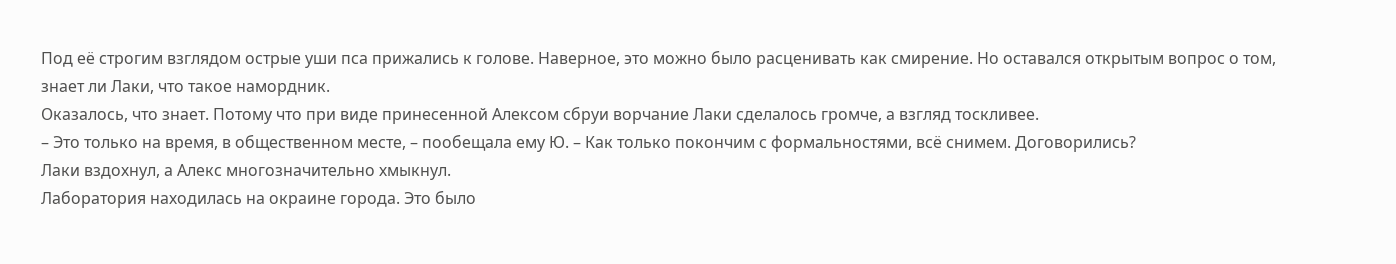Под её строгим взглядом острые уши пса прижались к голове. Наверное, это можно было расценивать как смирение. Но оставался открытым вопрос о том, знает ли Лаки, что такое намордник.
Оказалось, что знает. Потому что при виде принесенной Алексом сбруи ворчание Лаки сделалось громче, а взгляд тоскливее.
– Это только на время, в общественном месте, – пообещала ему Ю. – Как только покончим с формальностями, всё снимем. Договорились?
Лаки вздохнул, а Алекс многозначительно хмыкнул.
Лаборатория находилась на окраине города. Это было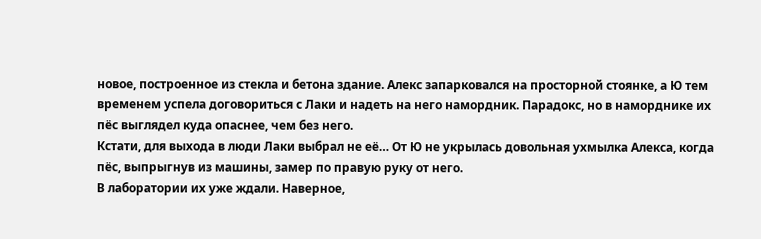новое, построенное из стекла и бетона здание. Алекс запарковался на просторной стоянке, а Ю тем временем успела договориться с Лаки и надеть на него намордник. Парадокс, но в наморднике их пёс выглядел куда опаснее, чем без него.
Кстати, для выхода в люди Лаки выбрал не её… От Ю не укрылась довольная ухмылка Алекса, когда пёс, выпрыгнув из машины, замер по правую руку от него.
В лаборатории их уже ждали. Наверное,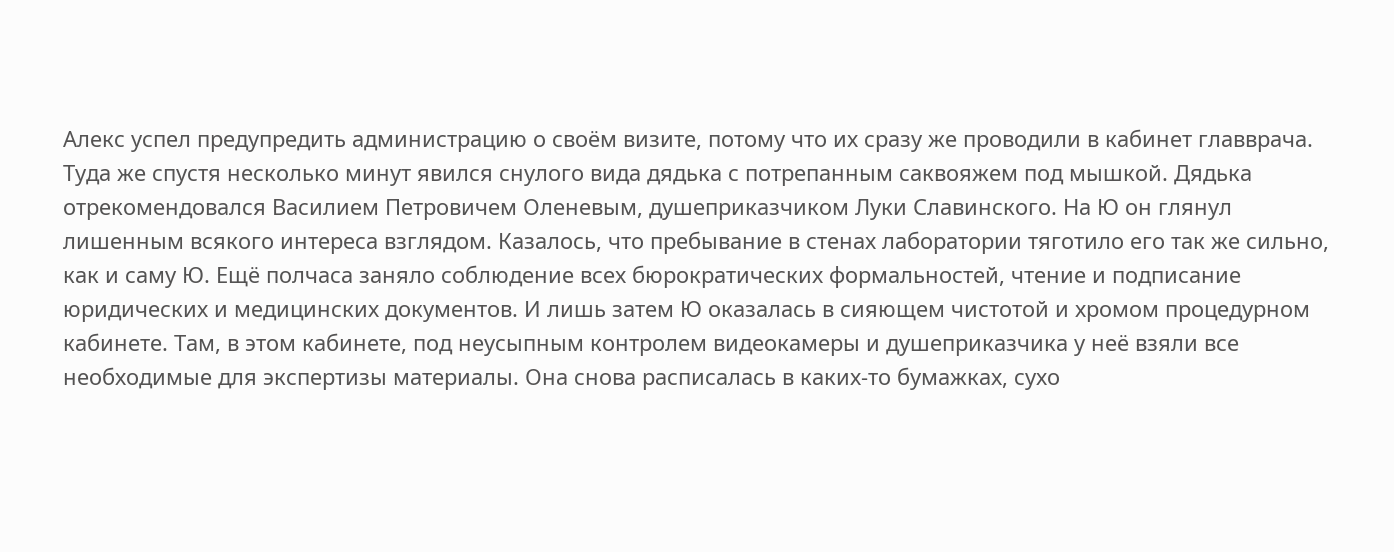Алекс успел предупредить администрацию о своём визите, потому что их сразу же проводили в кабинет главврача. Туда же спустя несколько минут явился снулого вида дядька с потрепанным саквояжем под мышкой. Дядька отрекомендовался Василием Петровичем Оленевым, душеприказчиком Луки Славинского. На Ю он глянул лишенным всякого интереса взглядом. Казалось, что пребывание в стенах лаборатории тяготило его так же сильно, как и саму Ю. Ещё полчаса заняло соблюдение всех бюрократических формальностей, чтение и подписание юридических и медицинских документов. И лишь затем Ю оказалась в сияющем чистотой и хромом процедурном кабинете. Там, в этом кабинете, под неусыпным контролем видеокамеры и душеприказчика у неё взяли все необходимые для экспертизы материалы. Она снова расписалась в каких-то бумажках, сухо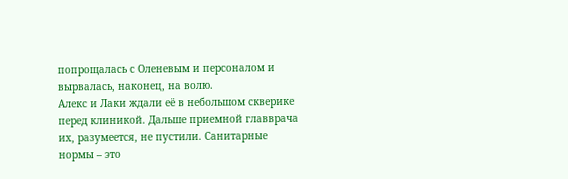попрощалась с Оленевым и персоналом и вырвалась, наконец, на волю.
Алекс и Лаки ждали её в небольшом скверике перед клиникой. Дальше приемной главврача их, разумеется, не пустили. Санитарные нормы – это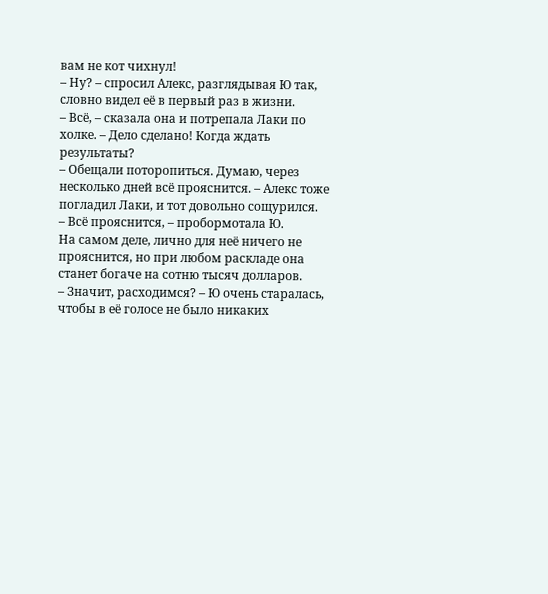вам не кот чихнул!
– Ну? – спросил Алекс, разглядывая Ю так, словно видел её в первый раз в жизни.
– Всё, – сказала она и потрепала Лаки по холке. – Дело сделано! Когда ждать результаты?
– Обещали поторопиться. Думаю, через несколько дней всё прояснится. – Алекс тоже погладил Лаки, и тот довольно сощурился.
– Всё прояснится, – пробормотала Ю.
На самом деле, лично для неё ничего не прояснится, но при любом раскладе она станет богаче на сотню тысяч долларов.
– Значит, расходимся? – Ю очень старалась, чтобы в её голосе не было никаких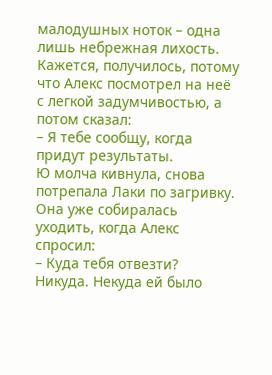малодушных ноток – одна лишь небрежная лихость. Кажется, получилось, потому что Алекс посмотрел на неё с легкой задумчивостью, а потом сказал:
– Я тебе сообщу, когда придут результаты.
Ю молча кивнула, снова потрепала Лаки по загривку.
Она уже собиралась уходить, когда Алекс спросил:
– Куда тебя отвезти?
Никуда. Некуда ей было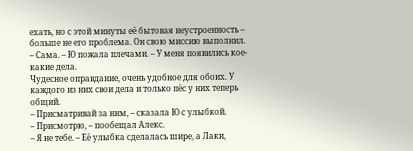ехать, но с этой минуты её бытовая неустроенность – больше не его проблема. Он свою миссию выполнил.
– Сама. – Ю пожала плечами. – У меня появились кое-какие дела.
Чудесное оправдание, очень удобное для обоих. У каждого из них свои дела и только пёс у них теперь общий.
– Присматривай за ним, – сказала Ю с улыбкой.
– Присмотрю, – пообещал Алекс.
– Я не тебе. – Её улыбка сделалась шире, а Лаки,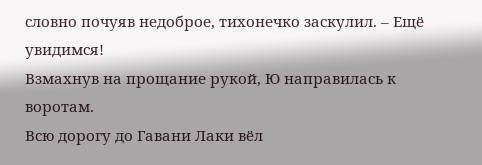словно почуяв недоброе, тихонечко заскулил. – Ещё увидимся!
Взмахнув на прощание рукой, Ю направилась к воротам.
Всю дорогу до Гавани Лаки вёл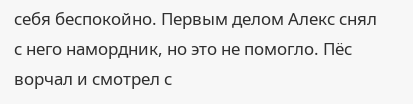себя беспокойно. Первым делом Алекс снял с него намордник, но это не помогло. Пёс ворчал и смотрел с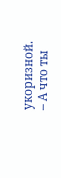укоризной.
– А что ты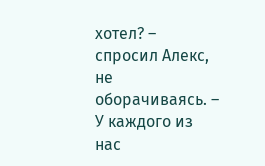хотел? – спросил Алекс, не оборачиваясь. – У каждого из нас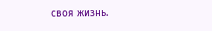своя жизнь.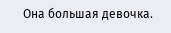Она большая девочка.